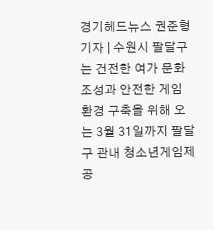경기헤드뉴스 권준형 기자 | 수원시 팔달구는 건전한 여가 문화 조성과 안전한 게임 환경 구축을 위해 오는 3월 31일까지 팔달구 관내 청소년게임제공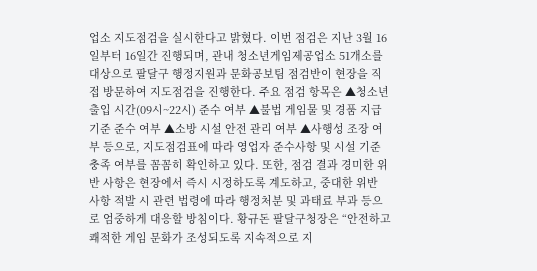업소 지도점검을 실시한다고 밝혔다. 이번 점검은 지난 3월 16일부터 16일간 진행되며, 관내 청소년게임제공업소 51개소를 대상으로 팔달구 행정지원과 문화공보팀 점검반이 현장을 직접 방문하여 지도점검을 진행한다. 주요 점검 항목은 ▲청소년 출입 시간(09시~22시) 준수 여부 ▲불법 게임물 및 경품 지급 기준 준수 여부 ▲소방 시설 안전 관리 여부 ▲사행성 조장 여부 등으로, 지도점검표에 따라 영업자 준수사항 및 시설 기준 충족 여부를 꼼꼼히 확인하고 있다. 또한, 점검 결과 경미한 위반 사항은 현장에서 즉시 시정하도록 계도하고, 중대한 위반 사항 적발 시 관련 법령에 따라 행정처분 및 과태료 부과 등으로 엄중하게 대응할 방침이다. 황규돈 팔달구청장은 “안전하고 쾌적한 게임 문화가 조성되도록 지속적으로 지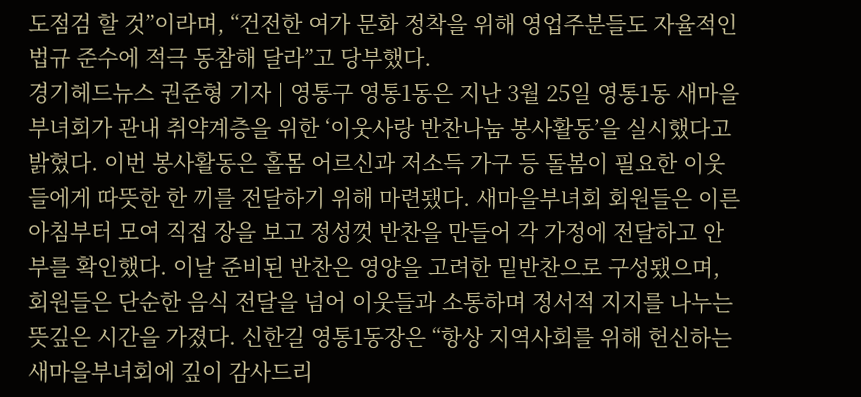도점검 할 것”이라며, “건전한 여가 문화 정착을 위해 영업주분들도 자율적인 법규 준수에 적극 동참해 달라”고 당부했다.
경기헤드뉴스 권준형 기자 | 영통구 영통1동은 지난 3월 25일 영통1동 새마을부녀회가 관내 취약계층을 위한 ‘이웃사랑 반찬나눔 봉사활동’을 실시했다고 밝혔다. 이번 봉사활동은 홀몸 어르신과 저소득 가구 등 돌봄이 필요한 이웃들에게 따뜻한 한 끼를 전달하기 위해 마련됐다. 새마을부녀회 회원들은 이른 아침부터 모여 직접 장을 보고 정성껏 반찬을 만들어 각 가정에 전달하고 안부를 확인했다. 이날 준비된 반찬은 영양을 고려한 밑반찬으로 구성됐으며, 회원들은 단순한 음식 전달을 넘어 이웃들과 소통하며 정서적 지지를 나누는 뜻깊은 시간을 가졌다. 신한길 영통1동장은 “항상 지역사회를 위해 헌신하는 새마을부녀회에 깊이 감사드리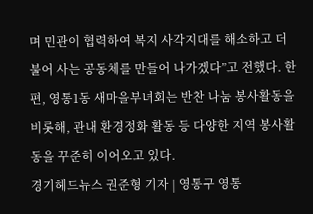며 민관이 협력하여 복지 사각지대를 해소하고 더불어 사는 공동체를 만들어 나가겠다”고 전했다. 한편, 영통1동 새마을부녀회는 반찬 나눔 봉사활동을 비롯해, 관내 환경정화 활동 등 다양한 지역 봉사활동을 꾸준히 이어오고 있다.
경기헤드뉴스 권준형 기자 | 영통구 영통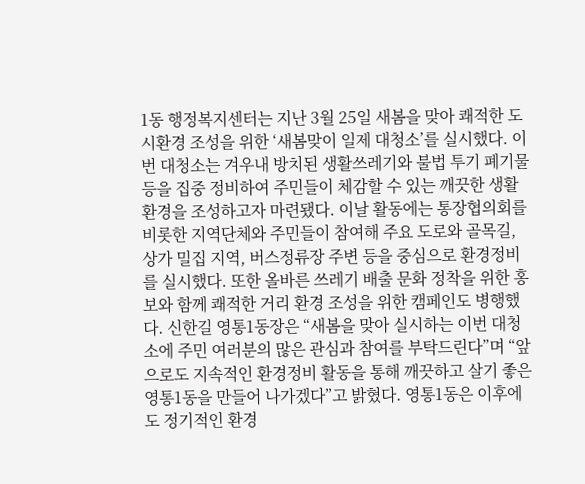1동 행정복지센터는 지난 3월 25일 새봄을 맞아 쾌적한 도시환경 조성을 위한 ‘새봄맞이 일제 대청소’를 실시했다. 이번 대청소는 겨우내 방치된 생활쓰레기와 불법 투기 폐기물 등을 집중 정비하여 주민들이 체감할 수 있는 깨끗한 생활환경을 조성하고자 마련됐다. 이날 활동에는 통장협의회를 비롯한 지역단체와 주민들이 참여해 주요 도로와 골목길, 상가 밀집 지역, 버스정류장 주변 등을 중심으로 환경정비를 실시했다. 또한 올바른 쓰레기 배출 문화 정착을 위한 홍보와 함께 쾌적한 거리 환경 조성을 위한 캠페인도 병행했다. 신한길 영통1동장은 “새봄을 맞아 실시하는 이번 대청소에 주민 여러분의 많은 관심과 참여를 부탁드린다”며 “앞으로도 지속적인 환경정비 활동을 통해 깨끗하고 살기 좋은 영통1동을 만들어 나가겠다”고 밝혔다. 영통1동은 이후에도 정기적인 환경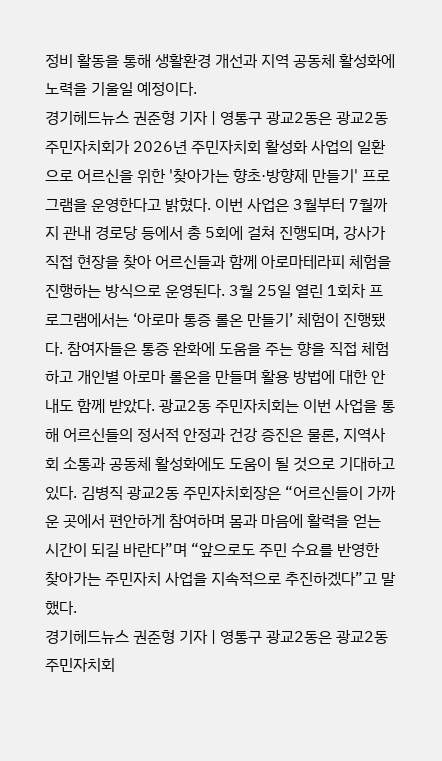정비 활동을 통해 생활환경 개선과 지역 공동체 활성화에 노력을 기울일 예정이다.
경기헤드뉴스 권준형 기자 | 영통구 광교2동은 광교2동 주민자치회가 2026년 주민자치회 활성화 사업의 일환으로 어르신을 위한 '찾아가는 향초·방향제 만들기' 프로그램을 운영한다고 밝혔다. 이번 사업은 3월부터 7월까지 관내 경로당 등에서 총 5회에 걸쳐 진행되며, 강사가 직접 현장을 찾아 어르신들과 함께 아로마테라피 체험을 진행하는 방식으로 운영된다. 3월 25일 열린 1회차 프로그램에서는 ‘아로마 통증 롤온 만들기’ 체험이 진행됐다. 참여자들은 통증 완화에 도움을 주는 향을 직접 체험하고 개인별 아로마 롤온을 만들며 활용 방법에 대한 안내도 함께 받았다. 광교2동 주민자치회는 이번 사업을 통해 어르신들의 정서적 안정과 건강 증진은 물론, 지역사회 소통과 공동체 활성화에도 도움이 될 것으로 기대하고 있다. 김병직 광교2동 주민자치회장은 “어르신들이 가까운 곳에서 편안하게 참여하며 몸과 마음에 활력을 얻는 시간이 되길 바란다”며 “앞으로도 주민 수요를 반영한 찾아가는 주민자치 사업을 지속적으로 추진하겠다”고 말했다.
경기헤드뉴스 권준형 기자 | 영통구 광교2동은 광교2동 주민자치회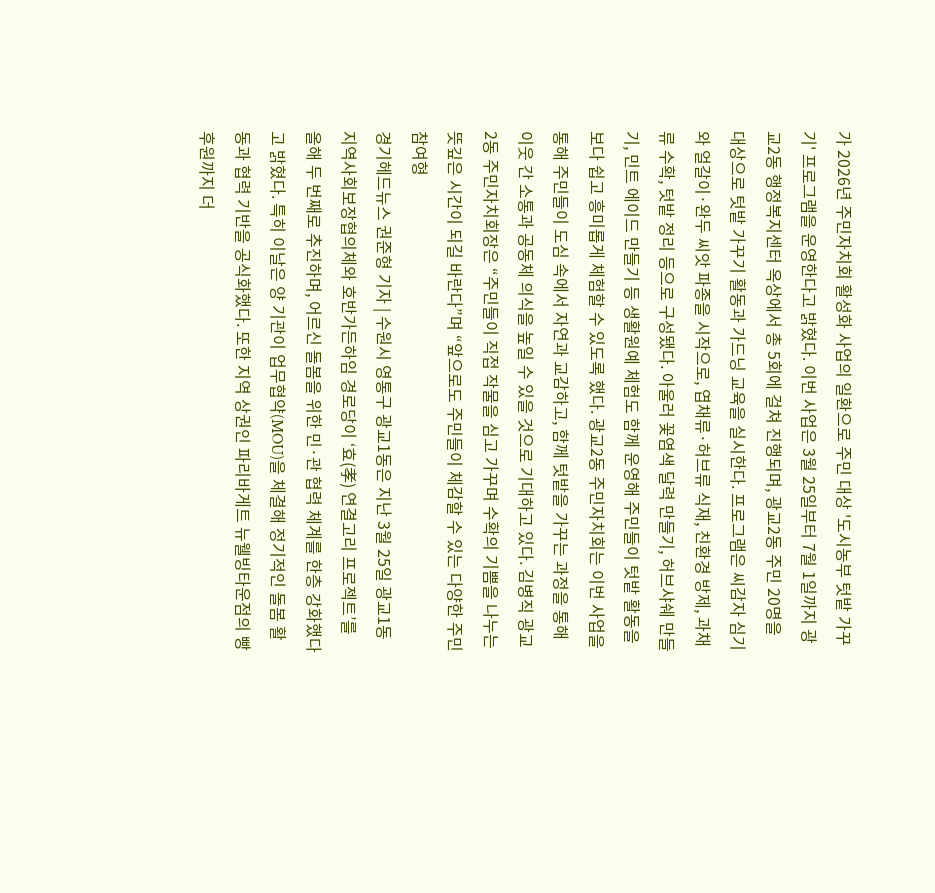가 2026년 주민자치회 활성화 사업의 일환으로 주민 대상 '도시농부 텃밭 가꾸기' 프로그램을 운영한다고 밝혔다. 이번 사업은 3월 25일부터 7월 1일까지 광교2동 행정복지센터 옥상에서 총 5회에 걸쳐 진행되며, 광교2동 주민 20명을 대상으로 텃밭 가꾸기 활동과 가드닝 교육을 실시한다. 프로그램은 씨감자 심기와 얼갈이·완두 씨앗 파종을 시작으로, 엽채류·허브류 식재, 친환경 방제, 과채류 수확, 텃밭 정리 등으로 구성됐다. 아울러 꽃염색 달력 만들기, 허브샤쉐 만들기, 민트 에이드 만들기 등 생활원예 체험도 함께 운영해 주민들이 텃밭 활동을 보다 쉽고 흥미롭게 체험할 수 있도록 했다. 광교2동 주민자치회는 이번 사업을 통해 주민들이 도심 속에서 자연과 교감하고, 함께 텃밭을 가꾸는 과정을 통해 이웃 간 소통과 공동체 의식을 높일 수 있을 것으로 기대하고 있다. 김병직 광교2동 주민자치회장은 “주민들이 직접 작물을 심고 가꾸며 수확의 기쁨을 나누는 뜻깊은 시간이 되길 바란다”며 “앞으로도 주민들이 체감할 수 있는 다양한 주민참여형
경기헤드뉴스 권준형 기자 | 수원시 영통구 광교1동은 지난 3월 25일 광교1동 지역사회보장협의체와 호반가든하임 경로당이 ‘효(孝) 연결고리 프로젝트’를 올해 두 번째로 추진하며, 어르신 돌봄을 위한 민·관 협력 체계를 한층 강화했다고 밝혔다. 특히 이날은 양 기관이 업무협약(MOU)을 체결해 정기적인 돌봄 활동과 협력 기반을 공식화했다. 또한 지역 상권인 파리바게트 뉴웰빙타운점의 빵 후원까지 더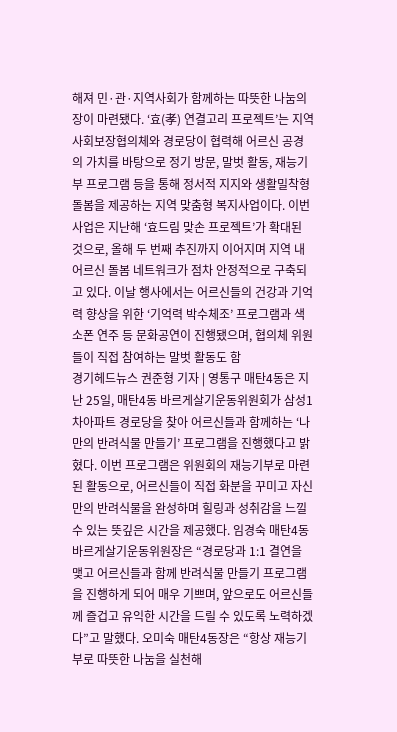해져 민·관·지역사회가 함께하는 따뜻한 나눔의 장이 마련됐다. ‘효(孝) 연결고리 프로젝트’는 지역사회보장협의체와 경로당이 협력해 어르신 공경의 가치를 바탕으로 정기 방문, 말벗 활동, 재능기부 프로그램 등을 통해 정서적 지지와 생활밀착형 돌봄을 제공하는 지역 맞춤형 복지사업이다. 이번 사업은 지난해 ‘효드림 맞손 프로젝트’가 확대된 것으로, 올해 두 번째 추진까지 이어지며 지역 내 어르신 돌봄 네트워크가 점차 안정적으로 구축되고 있다. 이날 행사에서는 어르신들의 건강과 기억력 향상을 위한 ‘기억력 박수체조’ 프로그램과 색소폰 연주 등 문화공연이 진행됐으며, 협의체 위원들이 직접 참여하는 말벗 활동도 함
경기헤드뉴스 권준형 기자 | 영통구 매탄4동은 지난 25일, 매탄4동 바르게살기운동위원회가 삼성1차아파트 경로당을 찾아 어르신들과 함께하는 ‘나만의 반려식물 만들기’ 프로그램을 진행했다고 밝혔다. 이번 프로그램은 위원회의 재능기부로 마련된 활동으로, 어르신들이 직접 화분을 꾸미고 자신만의 반려식물을 완성하며 힐링과 성취감을 느낄 수 있는 뜻깊은 시간을 제공했다. 임경숙 매탄4동 바르게살기운동위원장은 “경로당과 1:1 결연을 맺고 어르신들과 함께 반려식물 만들기 프로그램을 진행하게 되어 매우 기쁘며, 앞으로도 어르신들께 즐겁고 유익한 시간을 드릴 수 있도록 노력하겠다”고 말했다. 오미숙 매탄4동장은 “항상 재능기부로 따뜻한 나눔을 실천해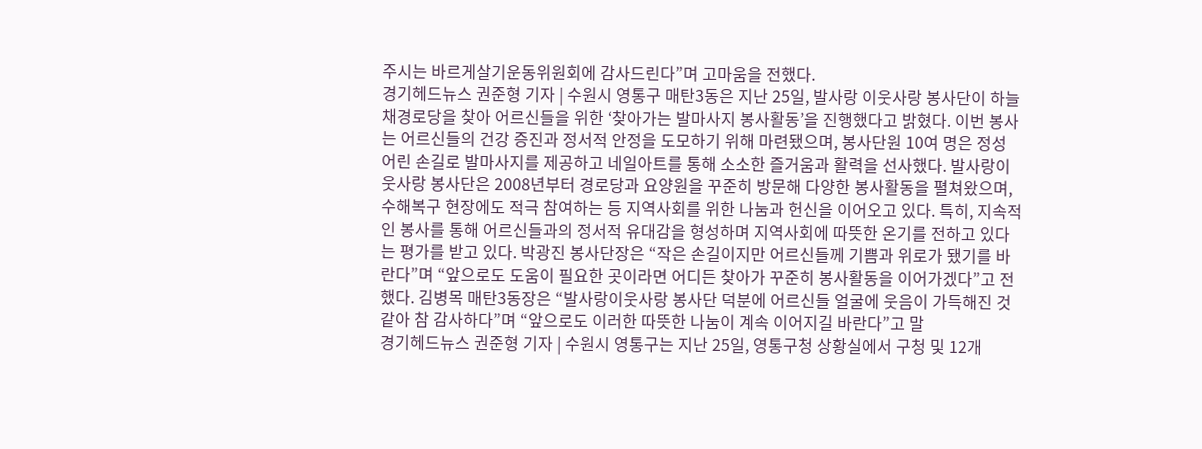주시는 바르게살기운동위원회에 감사드린다”며 고마움을 전했다.
경기헤드뉴스 권준형 기자 | 수원시 영통구 매탄3동은 지난 25일, 발사랑 이웃사랑 봉사단이 하늘채경로당을 찾아 어르신들을 위한 ‘찾아가는 발마사지 봉사활동’을 진행했다고 밝혔다. 이번 봉사는 어르신들의 건강 증진과 정서적 안정을 도모하기 위해 마련됐으며, 봉사단원 10여 명은 정성 어린 손길로 발마사지를 제공하고 네일아트를 통해 소소한 즐거움과 활력을 선사했다. 발사랑이웃사랑 봉사단은 2008년부터 경로당과 요양원을 꾸준히 방문해 다양한 봉사활동을 펼쳐왔으며, 수해복구 현장에도 적극 참여하는 등 지역사회를 위한 나눔과 헌신을 이어오고 있다. 특히, 지속적인 봉사를 통해 어르신들과의 정서적 유대감을 형성하며 지역사회에 따뜻한 온기를 전하고 있다는 평가를 받고 있다. 박광진 봉사단장은 “작은 손길이지만 어르신들께 기쁨과 위로가 됐기를 바란다”며 “앞으로도 도움이 필요한 곳이라면 어디든 찾아가 꾸준히 봉사활동을 이어가겠다”고 전했다. 김병목 매탄3동장은 “발사랑이웃사랑 봉사단 덕분에 어르신들 얼굴에 웃음이 가득해진 것 같아 참 감사하다”며 “앞으로도 이러한 따뜻한 나눔이 계속 이어지길 바란다”고 말
경기헤드뉴스 권준형 기자 | 수원시 영통구는 지난 25일, 영통구청 상황실에서 구청 및 12개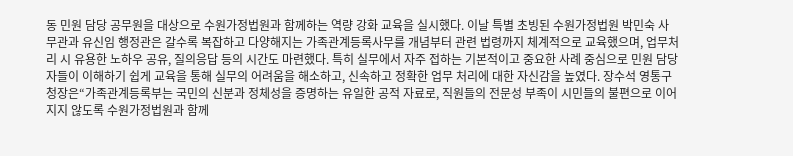동 민원 담당 공무원을 대상으로 수원가정법원과 함께하는 역량 강화 교육을 실시했다. 이날 특별 초빙된 수원가정법원 박민숙 사무관과 유신임 행정관은 갈수록 복잡하고 다양해지는 가족관계등록사무를 개념부터 관련 법령까지 체계적으로 교육했으며, 업무처리 시 유용한 노하우 공유, 질의응답 등의 시간도 마련했다. 특히 실무에서 자주 접하는 기본적이고 중요한 사례 중심으로 민원 담당자들이 이해하기 쉽게 교육을 통해 실무의 어려움을 해소하고, 신속하고 정확한 업무 처리에 대한 자신감을 높였다. 장수석 영통구청장은“가족관계등록부는 국민의 신분과 정체성을 증명하는 유일한 공적 자료로, 직원들의 전문성 부족이 시민들의 불편으로 이어지지 않도록 수원가정법원과 함께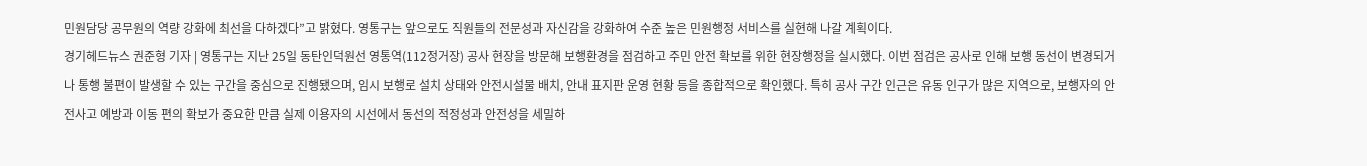민원담당 공무원의 역량 강화에 최선을 다하겠다”고 밝혔다. 영통구는 앞으로도 직원들의 전문성과 자신감을 강화하여 수준 높은 민원행정 서비스를 실현해 나갈 계획이다.
경기헤드뉴스 권준형 기자 | 영통구는 지난 25일 동탄인덕원선 영통역(112정거장) 공사 현장을 방문해 보행환경을 점검하고 주민 안전 확보를 위한 현장행정을 실시했다. 이번 점검은 공사로 인해 보행 동선이 변경되거나 통행 불편이 발생할 수 있는 구간을 중심으로 진행됐으며, 임시 보행로 설치 상태와 안전시설물 배치, 안내 표지판 운영 현황 등을 종합적으로 확인했다. 특히 공사 구간 인근은 유동 인구가 많은 지역으로, 보행자의 안전사고 예방과 이동 편의 확보가 중요한 만큼 실제 이용자의 시선에서 동선의 적정성과 안전성을 세밀하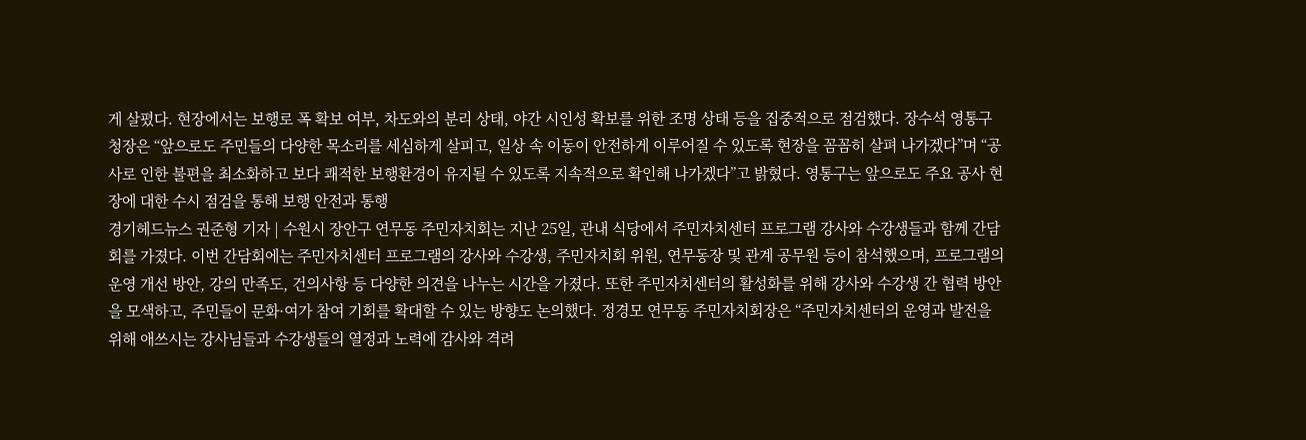게 살폈다. 현장에서는 보행로 폭 확보 여부, 차도와의 분리 상태, 야간 시인성 확보를 위한 조명 상태 등을 집중적으로 점검했다. 장수석 영통구청장은 “앞으로도 주민들의 다양한 목소리를 세심하게 살피고, 일상 속 이동이 안전하게 이루어질 수 있도록 현장을 꼼꼼히 살펴 나가겠다”며 “공사로 인한 불편을 최소화하고 보다 쾌적한 보행환경이 유지될 수 있도록 지속적으로 확인해 나가겠다”고 밝혔다. 영통구는 앞으로도 주요 공사 현장에 대한 수시 점검을 통해 보행 안전과 통행
경기헤드뉴스 권준형 기자 | 수원시 장안구 연무동 주민자치회는 지난 25일, 관내 식당에서 주민자치센터 프로그램 강사와 수강생들과 함께 간담회를 가졌다. 이번 간담회에는 주민자치센터 프로그램의 강사와 수강생, 주민자치회 위원, 연무동장 및 관계 공무원 등이 참석했으며, 프로그램의 운영 개선 방안, 강의 만족도, 건의사항 등 다양한 의견을 나누는 시간을 가졌다. 또한 주민자치센터의 활성화를 위해 강사와 수강생 간 협력 방안을 모색하고, 주민들이 문화·여가 참여 기회를 확대할 수 있는 방향도 논의했다. 정경모 연무동 주민자치회장은 “주민자치센터의 운영과 발전을 위해 애쓰시는 강사님들과 수강생들의 열정과 노력에 감사와 격려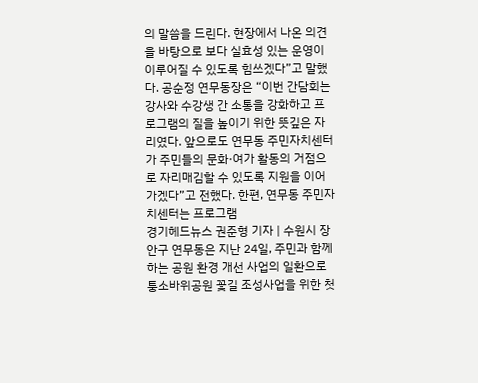의 말씀을 드린다. 현장에서 나온 의견을 바탕으로 보다 실효성 있는 운영이 이루어질 수 있도록 힘쓰겠다”고 말했다. 공순정 연무동장은 “이번 간담회는 강사와 수강생 간 소통을 강화하고 프로그램의 질을 높이기 위한 뜻깊은 자리였다. 앞으로도 연무동 주민자치센터가 주민들의 문화·여가 활동의 거점으로 자리매김할 수 있도록 지원을 이어가겠다”고 전했다. 한편, 연무동 주민자치센터는 프로그램
경기헤드뉴스 권준형 기자 | 수원시 장안구 연무동은 지난 24일, 주민과 함께하는 공원 환경 개선 사업의 일환으로 퉁소바위공원 꽃길 조성사업을 위한 첫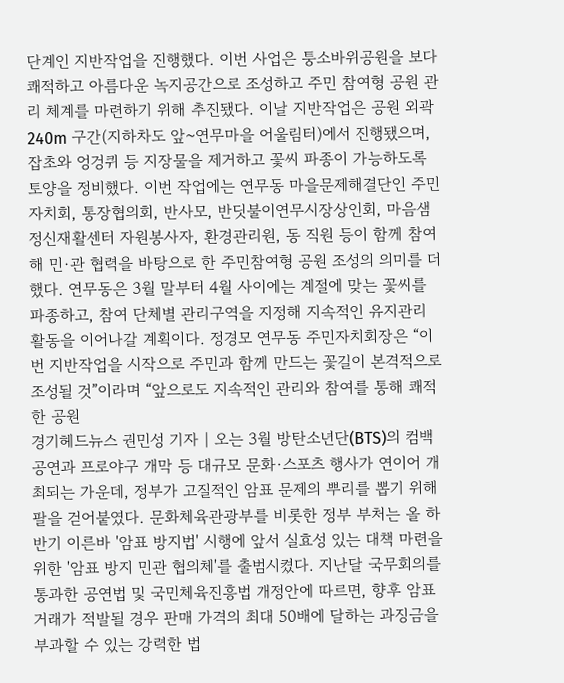단계인 지반작업을 진행했다. 이번 사업은 퉁소바위공원을 보다 쾌적하고 아름다운 녹지공간으로 조성하고 주민 참여형 공원 관리 체계를 마련하기 위해 추진됐다. 이날 지반작업은 공원 외곽 240m 구간(지하차도 앞~연무마을 어울림터)에서 진행됐으며, 잡초와 엉겅퀴 등 지장물을 제거하고 꽃씨 파종이 가능하도록 토양을 정비했다. 이번 작업에는 연무동 마을문제해결단인 주민자치회, 통장협의회, 반사모, 반딧불이연무시장상인회, 마음샘정신재활센터 자원봉사자, 환경관리원, 동 직원 등이 함께 참여해 민·관 협력을 바탕으로 한 주민참여형 공원 조성의 의미를 더했다. 연무동은 3월 말부터 4월 사이에는 계절에 맞는 꽃씨를 파종하고, 참여 단체별 관리구역을 지정해 지속적인 유지관리 활동을 이어나갈 계획이다. 정경모 연무동 주민자치회장은 “이번 지반작업을 시작으로 주민과 함께 만드는 꽃길이 본격적으로 조성될 것”이라며 “앞으로도 지속적인 관리와 참여를 통해 쾌적한 공원
경기헤드뉴스 권민성 기자 | 오는 3월 방탄소년단(BTS)의 컴백 공연과 프로야구 개막 등 대규모 문화·스포츠 행사가 연이어 개최되는 가운데, 정부가 고질적인 암표 문제의 뿌리를 뽑기 위해 팔을 걷어붙였다. 문화체육관광부를 비롯한 정부 부처는 올 하반기 이른바 '암표 방지법' 시행에 앞서 실효성 있는 대책 마련을 위한 '암표 방지 민관 협의체'를 출범시켰다. 지난달 국무회의를 통과한 공연법 및 국민체육진흥법 개정안에 따르면, 향후 암표 거래가 적발될 경우 판매 가격의 최대 50배에 달하는 과징금을 부과할 수 있는 강력한 법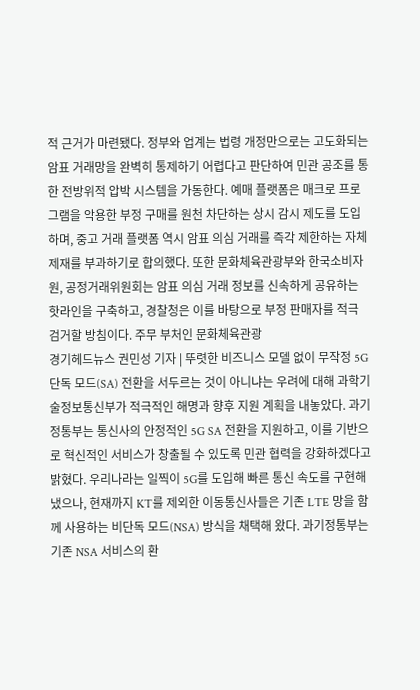적 근거가 마련됐다. 정부와 업계는 법령 개정만으로는 고도화되는 암표 거래망을 완벽히 통제하기 어렵다고 판단하여 민관 공조를 통한 전방위적 압박 시스템을 가동한다. 예매 플랫폼은 매크로 프로그램을 악용한 부정 구매를 원천 차단하는 상시 감시 제도를 도입하며, 중고 거래 플랫폼 역시 암표 의심 거래를 즉각 제한하는 자체 제재를 부과하기로 합의했다. 또한 문화체육관광부와 한국소비자원, 공정거래위원회는 암표 의심 거래 정보를 신속하게 공유하는 핫라인을 구축하고, 경찰청은 이를 바탕으로 부정 판매자를 적극 검거할 방침이다. 주무 부처인 문화체육관광
경기헤드뉴스 권민성 기자 | 뚜렷한 비즈니스 모델 없이 무작정 5G 단독 모드(SA) 전환을 서두르는 것이 아니냐는 우려에 대해 과학기술정보통신부가 적극적인 해명과 향후 지원 계획을 내놓았다. 과기정통부는 통신사의 안정적인 5G SA 전환을 지원하고, 이를 기반으로 혁신적인 서비스가 창출될 수 있도록 민관 협력을 강화하겠다고 밝혔다. 우리나라는 일찍이 5G를 도입해 빠른 통신 속도를 구현해 냈으나, 현재까지 KT를 제외한 이동통신사들은 기존 LTE 망을 함께 사용하는 비단독 모드(NSA) 방식을 채택해 왔다. 과기정통부는 기존 NSA 서비스의 환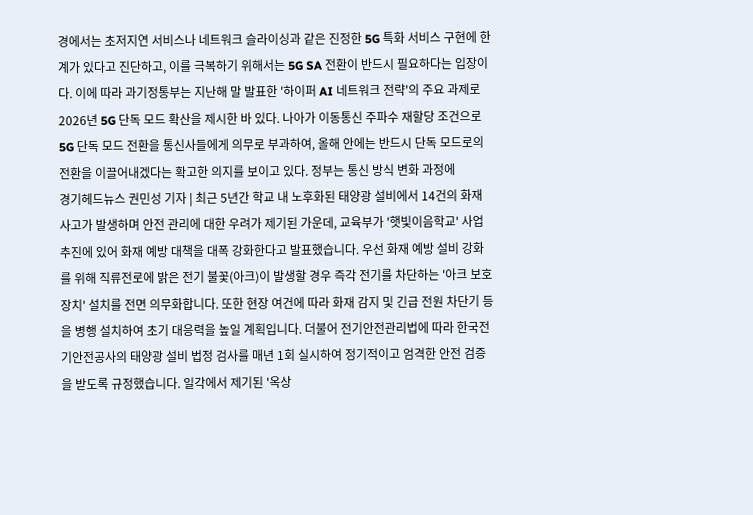경에서는 초저지연 서비스나 네트워크 슬라이싱과 같은 진정한 5G 특화 서비스 구현에 한계가 있다고 진단하고, 이를 극복하기 위해서는 5G SA 전환이 반드시 필요하다는 입장이다. 이에 따라 과기정통부는 지난해 말 발표한 '하이퍼 AI 네트워크 전략'의 주요 과제로 2026년 5G 단독 모드 확산을 제시한 바 있다. 나아가 이동통신 주파수 재할당 조건으로 5G 단독 모드 전환을 통신사들에게 의무로 부과하여, 올해 안에는 반드시 단독 모드로의 전환을 이끌어내겠다는 확고한 의지를 보이고 있다. 정부는 통신 방식 변화 과정에
경기헤드뉴스 권민성 기자 | 최근 5년간 학교 내 노후화된 태양광 설비에서 14건의 화재 사고가 발생하며 안전 관리에 대한 우려가 제기된 가운데, 교육부가 '햇빛이음학교' 사업 추진에 있어 화재 예방 대책을 대폭 강화한다고 발표했습니다. 우선 화재 예방 설비 강화를 위해 직류전로에 밝은 전기 불꽃(아크)이 발생할 경우 즉각 전기를 차단하는 '아크 보호 장치' 설치를 전면 의무화합니다. 또한 현장 여건에 따라 화재 감지 및 긴급 전원 차단기 등을 병행 설치하여 초기 대응력을 높일 계획입니다. 더불어 전기안전관리법에 따라 한국전기안전공사의 태양광 설비 법정 검사를 매년 1회 실시하여 정기적이고 엄격한 안전 검증을 받도록 규정했습니다. 일각에서 제기된 '옥상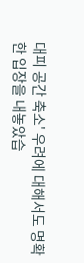대피 공간 축소' 우려에 대해서도 명확한 입장을 내놓았습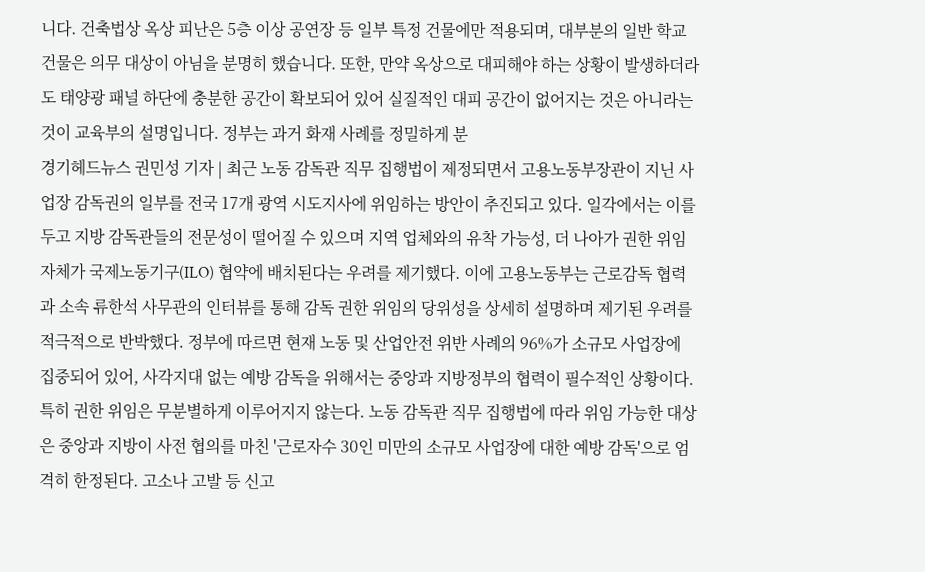니다. 건축법상 옥상 피난은 5층 이상 공연장 등 일부 특정 건물에만 적용되며, 대부분의 일반 학교 건물은 의무 대상이 아님을 분명히 했습니다. 또한, 만약 옥상으로 대피해야 하는 상황이 발생하더라도 태양광 패널 하단에 충분한 공간이 확보되어 있어 실질적인 대피 공간이 없어지는 것은 아니라는 것이 교육부의 설명입니다. 정부는 과거 화재 사례를 정밀하게 분
경기헤드뉴스 권민성 기자 | 최근 노동 감독관 직무 집행법이 제정되면서 고용노동부장관이 지닌 사업장 감독권의 일부를 전국 17개 광역 시도지사에 위임하는 방안이 추진되고 있다. 일각에서는 이를 두고 지방 감독관들의 전문성이 떨어질 수 있으며 지역 업체와의 유착 가능성, 더 나아가 권한 위임 자체가 국제노동기구(ILO) 협약에 배치된다는 우려를 제기했다. 이에 고용노동부는 근로감독 협력과 소속 류한석 사무관의 인터뷰를 통해 감독 권한 위임의 당위성을 상세히 설명하며 제기된 우려를 적극적으로 반박했다. 정부에 따르면 현재 노동 및 산업안전 위반 사례의 96%가 소규모 사업장에 집중되어 있어, 사각지대 없는 예방 감독을 위해서는 중앙과 지방정부의 협력이 필수적인 상황이다. 특히 권한 위임은 무분별하게 이루어지지 않는다. 노동 감독관 직무 집행법에 따라 위임 가능한 대상은 중앙과 지방이 사전 협의를 마친 '근로자수 30인 미만의 소규모 사업장에 대한 예방 감독'으로 엄격히 한정된다. 고소나 고발 등 신고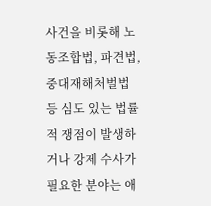사건을 비롯해 노동조합법, 파견법, 중대재해처벌법 등 심도 있는 법률적 쟁점이 발생하거나 강제 수사가 필요한 분야는 애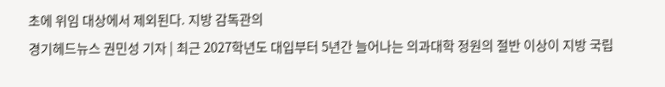초에 위임 대상에서 제외된다. 지방 감독관의
경기헤드뉴스 권민성 기자 | 최근 2027학년도 대입부터 5년간 늘어나는 의과대학 정원의 절반 이상이 지방 국립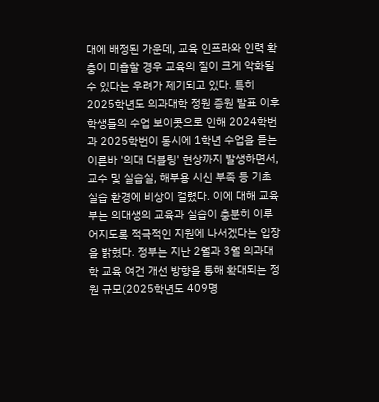대에 배정된 가운데, 교육 인프라와 인력 확충이 미흡할 경우 교육의 질이 크게 악화될 수 있다는 우려가 제기되고 있다. 특히 2025학년도 의과대학 정원 증원 발표 이후 학생들의 수업 보이콧으로 인해 2024학번과 2025학번이 동시에 1학년 수업을 듣는 이른바 '의대 더블링' 현상까지 발생하면서, 교수 및 실습실, 해부용 시신 부족 등 기초 실습 환경에 비상이 걸렸다. 이에 대해 교육부는 의대생의 교육과 실습이 충분히 이루어지도록 적극적인 지원에 나서겠다는 입장을 밝혔다. 정부는 지난 2월과 3월 의과대학 교육 여건 개선 방향을 통해 확대되는 정원 규모(2025학년도 409명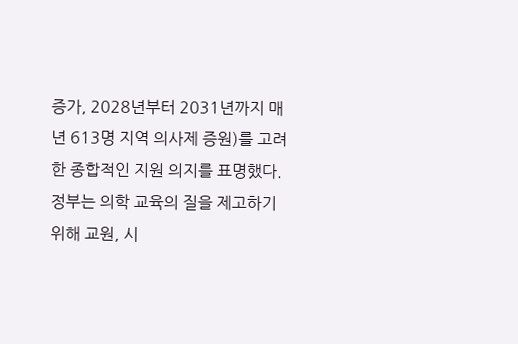증가, 2028년부터 2031년까지 매년 613명 지역 의사제 증원)를 고려한 종합적인 지원 의지를 표명했다. 정부는 의학 교육의 질을 제고하기 위해 교원, 시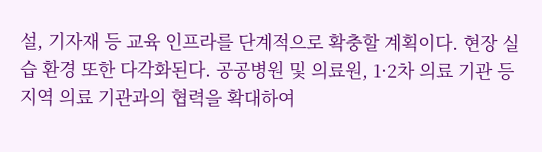설, 기자재 등 교육 인프라를 단계적으로 확충할 계획이다. 현장 실습 환경 또한 다각화된다. 공공병원 및 의료원, 1·2차 의료 기관 등 지역 의료 기관과의 협력을 확대하여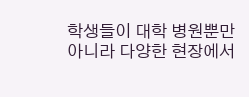학생들이 대학 병원뿐만 아니라 다양한 현장에서